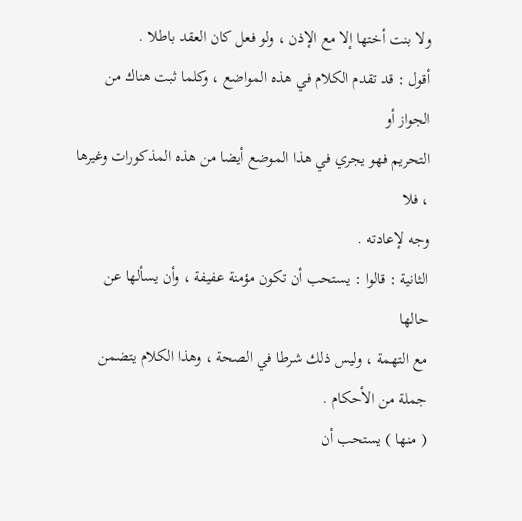ولا بنت أختها إلا مع الإذن ، ولو فعل كان العقد باطلا .
أقول : قد تقدم الكلام في هذه المواضع ، وكلما ثبت هناك من الجواز أو
التحريم فهو يجري في هذا الموضع أيضا من هذه المذكورات وغيرها ، فلا
وجه لإعادته .
الثانية : قالوا : يستحب أن تكون مؤمنة عفيفة ، وأن يسألها عن حالها
مع التهمة ، وليس ذلك شرطا في الصحة ، وهذا الكلام يتضمن جملة من الأحكام .
( منها ) يستحب أن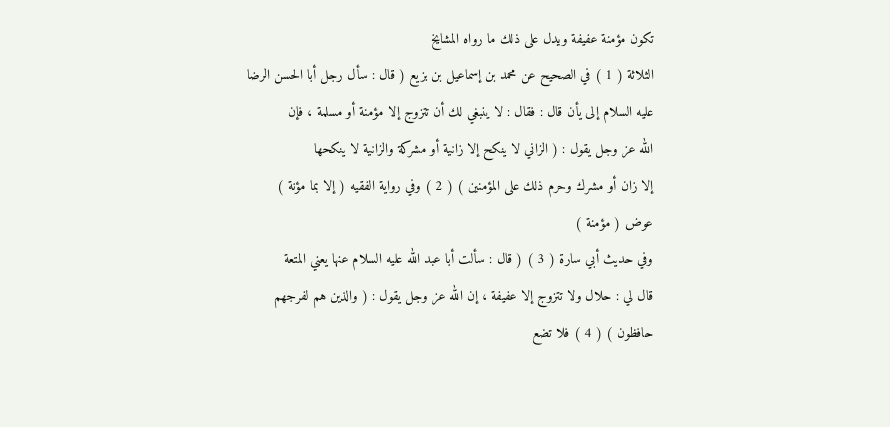تكون مؤمنة عفيفة ويدل على ذلك ما رواه المشايخ
الثلاثة ( 1 ) في الصحيح عن محمد بن إسماعيل بن بزيع ( قال : سأل رجل أبا الحسن الرضا
عليه السلام إلى يأن قال : فقال : لا ينبغي لك أن تتزوج إلا مؤمنة أو مسلمة ، فإن
الله عز وجل يقول : ( الزاني لا ينكح إلا زانية أو مشركة والزانية لا ينكحها
إلا زان أو مشرك وحرم ذلك على المؤمنين ) ( 2 ) وفي رواية الفقيه ( إلا بما مؤنة )
عوض ( مؤمنة )
وفي حديث أبي سارة ( 3 ) ( قال : سألت أبا عبد الله عليه السلام عنها يعني المتعة
قال لي : حلال ولا تتزوج إلا عفيفة ، إن الله عز وجل يقول : ( والذين هم لفرجهم
حافظون ) ( 4 ) فلا تضع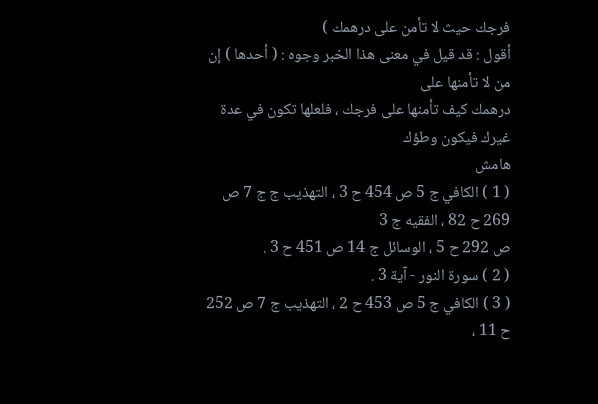فرجك حيث لا تأمن على درهمك )
أقول : قد قيل في معنى هذا الخبر وجوه : ( أحدها ) إن من لا تأمنها على
درهمك كيف تأمنها على فرجك ، فلعلها تكون في عدة غيرك فيكون وطؤك
هامش
( 1 ) الكافي ج 5 ص 454 ح 3 ، التهذيب ج ج 7 ص 269 ح 82 ، الفقيه ج 3
ص 292 ح 5 ، الوسائل ج 14 ص 451 ح 3 .
( 2 ) سورة النور - آية 3 .
( 3 ) الكافي ج 5 ص 453 ح 2 ، التهذيب ج 7 ص 252 ح 11 ،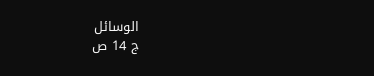الوسائل
ج 14 ص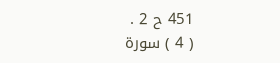451 ح 2 .
( 4 ) سورة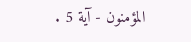المؤمنون - آية 5 .